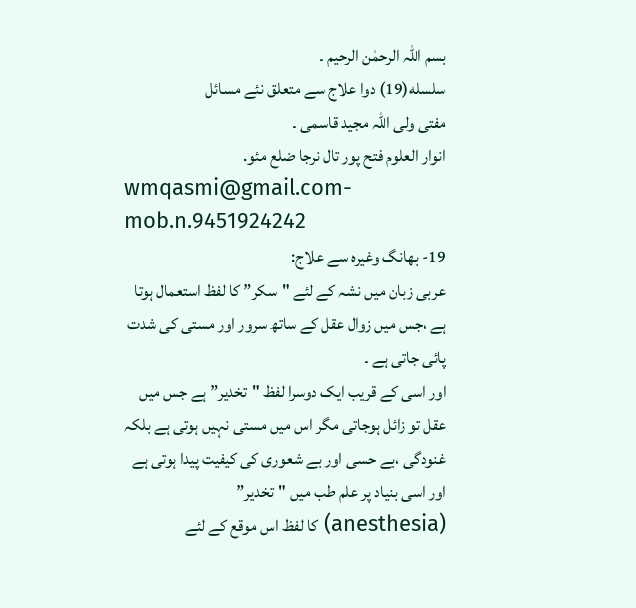بسم اللہ الرحمٰن الرحیم ۔
سلسله(19) دوا علاج سے متعلق نئے مسائل
مفتی ولی اللہ مجید قاسمی ۔
انوار العلوم فتح پور تال نرجا ضلع مئو.
wmqasmi@gmail.com-mob.n.9451924242
19- بھانگ وغیرہ سے علاج:
عربی زبان میں نشہ کے لئے "سکر” کا لفظ استعمال ہوتا ہے ،جس میں زوال عقل کے ساتھ سرور اور مستی کی شدت پائی جاتی ہے ۔
اور اسی کے قریب ایک دوسرا لفظ "تخدیر” ہے جس میں عقل تو زائل ہوجاتی مگر اس میں مستی نہیں ہوتی ہے بلکہ غنودگی ،بے حسی اور بے شعوری کی کیفیت پیدا ہوتی ہے اور اسی بنیاد پر علم طب میں "تخدیر” (anesthesia) کا لفظ اس موقع کے لئے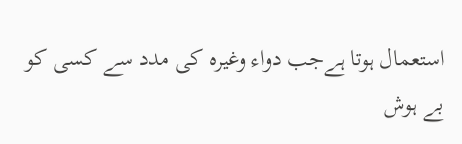استعمال ہوتا ہےجب دواء وغیرہ کی مدد سے کسی کو بے ہوش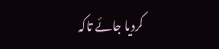کردیا جائے تاکہ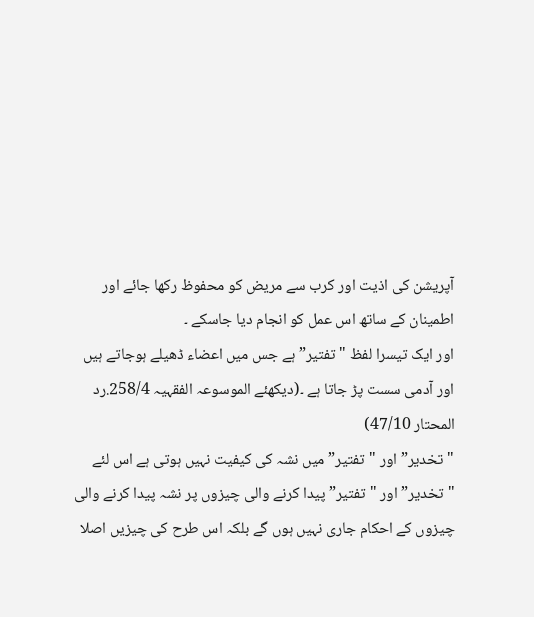آپریشن کی اذیت اور کرب سے مریض کو محفوظ رکھا جائے اور اطمینان کے ساتھ اس عمل کو انجام دیا جاسکے ۔
اور ایک تیسرا لفظ "تفتیر” ہے جس میں اعضاء ڈھیلے ہوجاتے ہیں اور آدمی سست پڑ جاتا ہے ۔(دیکھئے الموسوعہ الفقہیہ 258/4.رد المحتار 47/10)
"تخدیر” اور "تفتیر” میں نشہ کی کیفیت نہیں ہوتی ہے اس لئے "تخدیر” اور "تفتیر” پیدا کرنے والی چیزوں پر نشہ پیدا کرنے والی چیزوں کے احکام جاری نہیں ہوں گے بلکہ اس طرح کی چیزیں اصلا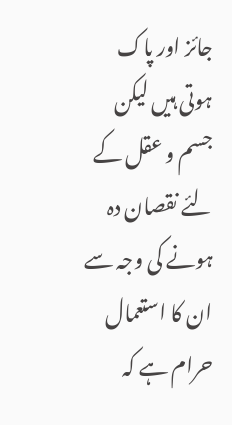جائز اور پاک ہوتی ہیں لیکن جسم و عقل کے لئے نقصان دہ ہونے کی وجہ سے ان کا استعمال حرام ہے کہ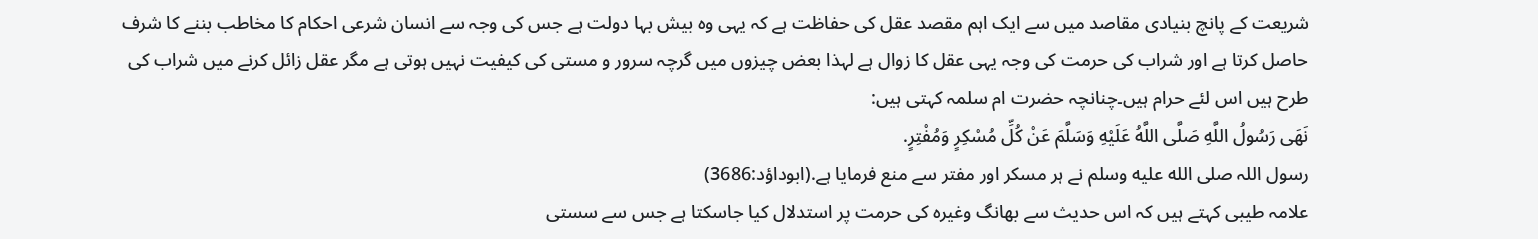شریعت کے پانچ بنیادی مقاصد میں سے ایک اہم مقصد عقل کی حفاظت ہے کہ یہی وہ بیش بہا دولت ہے جس کی وجہ سے انسان شرعی احکام کا مخاطب بننے کا شرف حاصل کرتا ہے اور شراب کی حرمت کی وجہ یہی عقل کا زوال ہے لہذا بعض چیزوں میں گرچہ سرور و مستی کی کیفیت نہیں ہوتی ہے مگر عقل زائل کرنے میں شراب کی طرح ہیں اس لئے حرام ہیں۔چنانچہ حضرت ام سلمہ کہتی ہیں:
نَهَى رَسُولُ اللَّهِ صَلَّى اللَّهُ عَلَيْهِ وَسَلَّمَ عَنْ كُلِّ مُسْكِرٍ وَمُفْتِرٍ.
رسول اللہ صلى الله عليه وسلم نے ہر مسکر اور مفتر سے منع فرمایا ہے.(ابوداؤد:3686)
علامہ طیبی کہتے ہیں کہ اس حدیث سے بھانگ وغیرہ کی حرمت پر استدلال کیا جاسکتا ہے جس سے سستی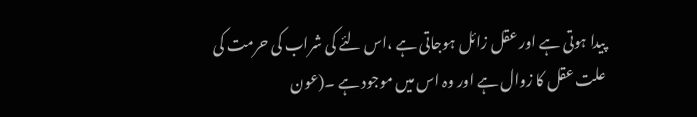پیدا ہوتی ہے اور عقل زائل ہوجاتی ہے ،اس لئے کی شراب کی حرمت کی علت عقل کا زوال ہے اور وہ اس میں موجود ہے ۔(عون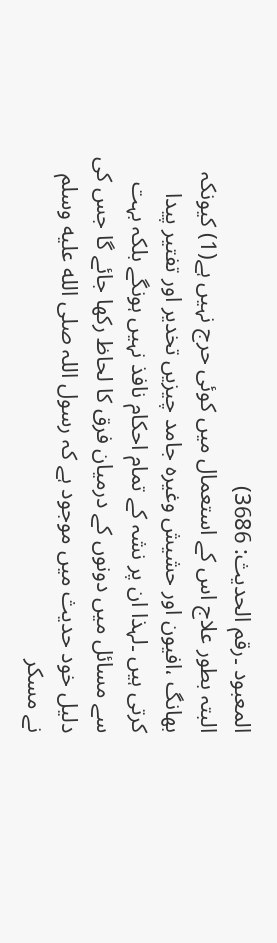المعبود ۔رقم الحدیث: 3686)
البتہ بطور علاج اس کے استعمال میں کوئی حرج نہیں ہے(1) کیونکہ بھانگ ،افیون اور حشیش وغیرہ جامد چیزیں تخدیر اور تفتیر پیدا کرتی ہیں ۔لہذا ان پر نشہ کے تمام احکام نافذ نہیں ہونگے بلکہ بہت سے مسائل میں دونوں کے درمیان فرق کا لحاظ رکھا جائے گا جس کی دلیل خود حدیث میں موجود ہے کہ رسول اللہ صلى الله عليه وسلم نے مسکر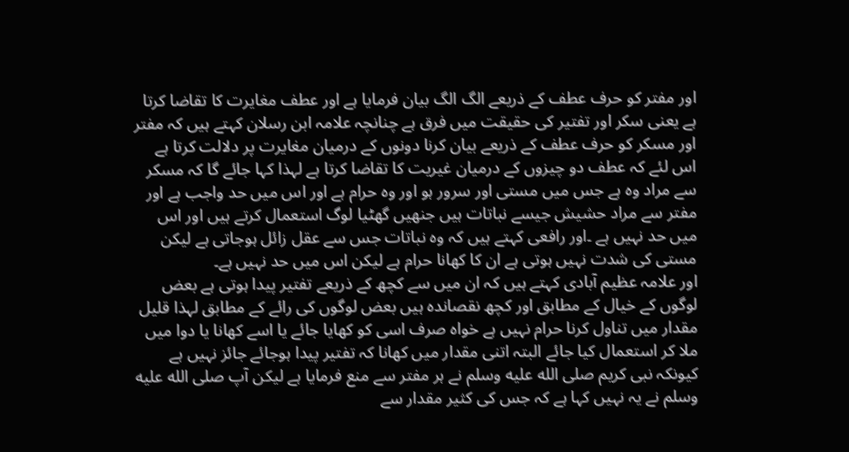اور مفتر کو حرف عطف کے ذریعے الگ الگ بیان فرمایا ہے اور عطف مغایرت کا تقاضا کرتا ہے یعنی سکر اور تفتیر کی حقیقت میں فرق ہے چنانچہ علامہ ابن رسلان کہتے ہیں کہ مفتر اور مسکر کو حرف عطف کے ذریعے بیان کرنا دونوں کے درمیان مغایرت پر دلالت کرتا ہے اس لئے کہ عطف دو چیزوں کے درمیان غیریت کا تقاضا کرتا ہے لہذا کہا جائے گا کہ مسکر سے مراد وہ ہے جس میں مستی اور سرور ہو اور وہ حرام ہے اور اس میں حد واجب ہے اور مفتر سے مراد حشیش جیسے نباتات ہیں جنھیں گھٹیا لوگ استعمال کرتے ہیں اور اس میں حد نہیں ہے ۔اور رافعی کہتے ہیں کہ وہ نباتات جس سے عقل زائل ہوجاتی ہے لیکن مستی کی شدت نہیں ہوتی ہے ان کا کھانا حرام ہے لیکن اس میں حد نہیں ہے۔
اور علامہ عظیم آبادی کہتے ہیں کہ ان میں سے کچھ کے ذریعے تفتیر پیدا ہوتی ہے بعض لوگوں کے خیال کے مطابق اور کچھ نقصاندہ ہیں بعض لوگوں کی رائے کے مطابق لہذا قلیل مقدار میں تناول کرنا حرام نہیں ہے خواہ صرف اسی کو کھایا جائے یا اسے کھانا یا دوا میں ملا کر استعمال کیا جائے البتہ اتنی مقدار میں کھانا کہ تفتیر پیدا ہوجائے جائز نہیں ہے کیونکہ نبی کریم صلى الله عليه وسلم نے ہر مفتر سے منع فرمایا ہے لیکن آپ صلى الله عليه وسلم نے یہ نہیں کہا ہے کہ جس کی کثیر مقدار سے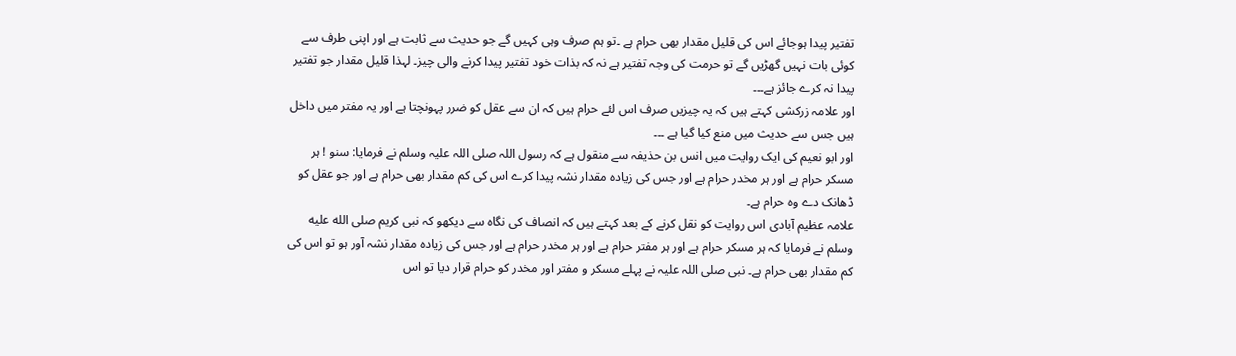تفتیر پیدا ہوجائے اس کی قلیل مقدار بھی حرام ہے ۔تو ہم صرف وہی کہیں گے جو حدیث سے ثابت ہے اور اپنی طرف سے کوئی بات نہیں گھڑیں گے تو حرمت کی وجہ تفتیر ہے نہ کہ بذات خود تفتیر پیدا کرنے والی چیز۔ لہذا قلیل مقدار جو تفتیر پیدا نہ کرے جائز ہے۔۔۔
اور علامہ زرکشی کہتے ہیں کہ یہ چیزیں صرف اس لئے حرام ہیں کہ ان سے عقل کو ضرر پہونچتا ہے اور یہ مفتر میں داخل ہیں جس سے حدیث میں منع کیا گیا ہے ۔۔۔
اور ابو نعیم کی ایک روایت میں انس بن حذیفہ سے منقول ہے کہ رسول اللہ صلی اللہ علیہ وسلم نے فرمایا: سنو ! ہر مسکر حرام ہے اور ہر مخدر حرام ہے اور جس کی زیادہ مقدار نشہ پیدا کرے اس کی کم مقدار بھی حرام ہے اور جو عقل کو ڈھانک دے وہ حرام ہے۔
علامہ عظیم آبادی اس روایت کو نقل کرنے کے بعد کہتے ہیں کہ انصاف کی نگاہ سے دیکھو کہ نبی کریم صلى الله عليه وسلم نے فرمایا کہ ہر مسکر حرام ہے اور ہر مفتر حرام ہے اور ہر مخدر حرام ہے اور جس کی زیادہ مقدار نشہ آور ہو تو اس کی کم مقدار بھی حرام ہے۔ نبی صلی اللہ علیہ نے پہلے مسکر و مفتر اور مخدر کو حرام قرار دیا تو اس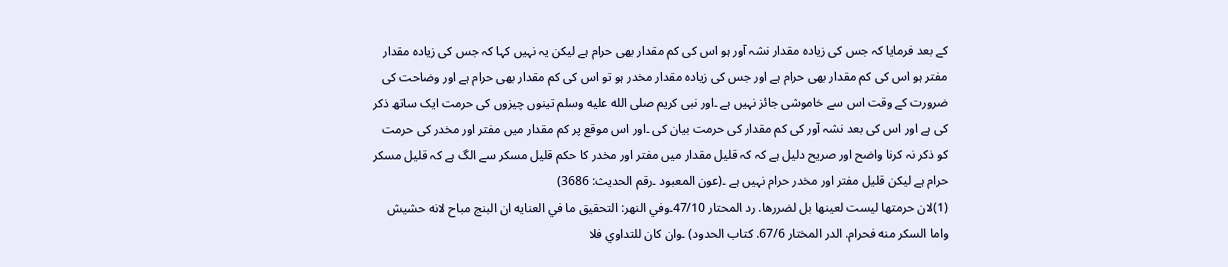کے بعد فرمایا کہ جس کی زیادہ مقدار نشہ آور ہو اس کی کم مقدار بھی حرام ہے لیکن یہ نہیں کہا کہ جس کی زیادہ مقدار مفتر ہو اس کی کم مقدار بھی حرام ہے اور جس کی زیادہ مقدار مخدر ہو تو اس کی کم مقدار بھی حرام ہے اور وضاحت کی ضرورت کے وقت اس سے خاموشی جائز نہیں ہے ۔اور نبی کریم صلى الله عليه وسلم تینوں چیزوں کی حرمت ایک ساتھ ذکر کی ہے اور اس کی بعد نشہ آور کی کم مقدار کی حرمت بیان کی ۔اور اس موقع پر کم مقدار میں مفتر اور مخدر کی حرمت کو ذکر نہ کرنا واضح اور صریح دلیل ہے کہ کہ قلیل مقدار میں مفتر اور مخدر کا حکم قلیل مسکر سے الگ ہے کہ قلیل مسکر حرام ہے لیکن قلیل مفتر اور مخدر حرام نہیں ہے ۔(عون المعبود ۔رقم الحدیث: 3686)
(1)لان حرمتها ليست لعينها بل لضررها. رد المحتار 47/10۔وفي النهر: التحقيق ما في العنايه ان البنج مباح لانه حشيش واما السكر منه فحرام. الدر المختار 67/6. كتاب الحدود) ۔وان كان للتداوي فلا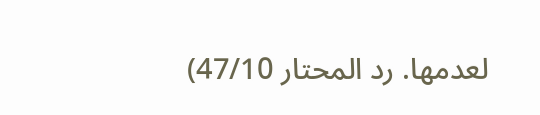لعدمها. رد المحتار 47/10)